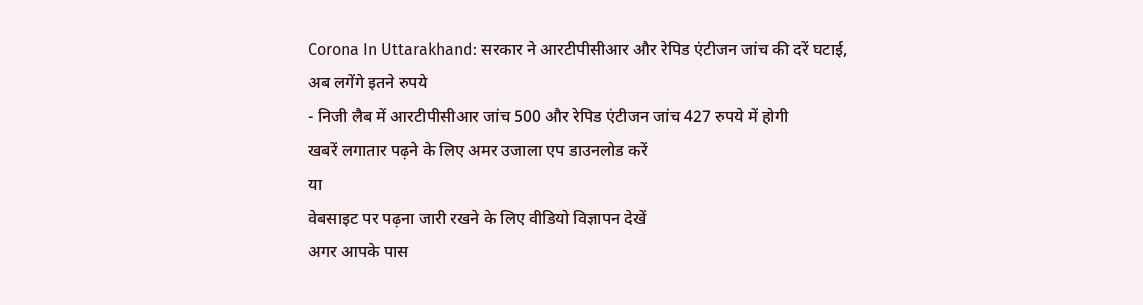Corona In Uttarakhand: सरकार ने आरटीपीसीआर और रेपिड एंटीजन जांच की दरें घटाई, अब लगेंगे इतने रुपये
- निजी लैब में आरटीपीसीआर जांच 500 और रेपिड एंटीजन जांच 427 रुपये में होगी
खबरें लगातार पढ़ने के लिए अमर उजाला एप डाउनलोड करें
या
वेबसाइट पर पढ़ना जारी रखने के लिए वीडियो विज्ञापन देखें
अगर आपके पास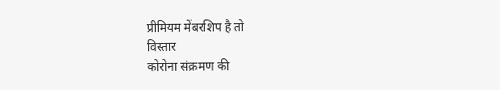प्रीमियम मेंबरशिप है तो
विस्तार
कोरोना संक्रमण की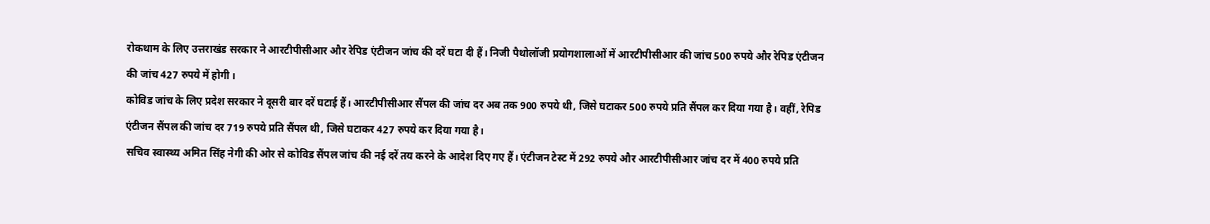रोकथाम के लिए उत्तराखंड सरकार ने आरटीपीसीआर और रेपिड एंटीजन जांच की दरें घटा दी हैं। निजी पैथोलॉजी प्रयोगशालाओं में आरटीपीसीआर की जांच 500 रुपये और रेपिड एंटीजन की जांच 427 रुपये में होगी।
कोविड जांच के लिए प्रदेश सरकार ने दूसरी बार दरें घटाई हैं। आरटीपीसीआर सैंपल की जांच दर अब तक 900 रुपये थी, जिसे घटाकर 500 रुपये प्रति सैंपल कर दिया गया है। वहीं, रेपिड एंटीजन सैंपल की जांच दर 719 रुपये प्रति सैंपल थी, जिसे घटाकर 427 रुपये कर दिया गया है।
सचिव स्वास्थ्य अमित सिंह नेगी की ओर से कोविड सैंपल जांच की नई दरें तय करने के आदेश दिए गए हैं। एंटीजन टेस्ट में 292 रुपये और आरटीपीसीआर जांच दर में 400 रुपये प्रति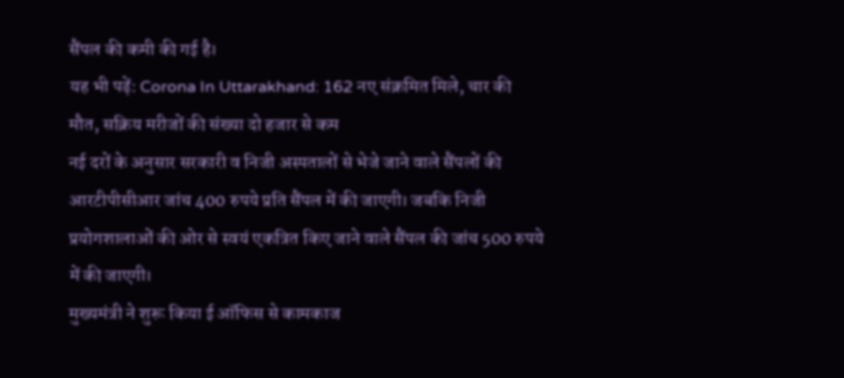सैंपल की कमी की गई है।
यह भी पढ़ें: Corona In Uttarakhand: 162 नए संक्रमित मिले, चार की मौत, सक्रिय मरीजों की संख्या दो हजार से कम
नई दरों के अनुसार सरकारी व निजी अस्पतालों से भेजे जाने वाले सैंपलों की आरटीपीसीआर जांच 400 रुपये प्रति सैंपल में की जाएगी। जबकि निजी प्रयोगशालाओं की ओर से स्वयं एकत्रित किए जाने वाले सैंपल की जांच 500 रुपये में की जाएगी।
मुख्यमंत्री ने शुरू किया ई ऑफिस से कामकाज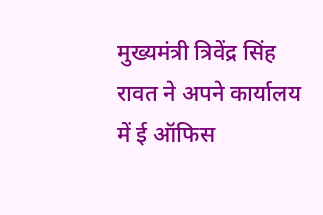मुख्यमंत्री त्रिवेंद्र सिंह रावत ने अपने कार्यालय में ई ऑफिस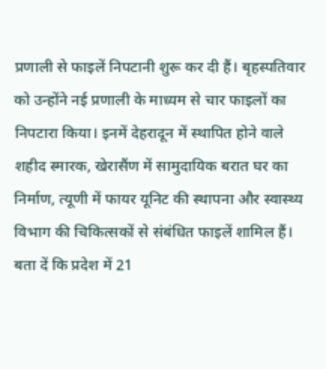प्रणाली से फाइलें निपटानी शुरू कर दी हैं। बृहस्पतिवार को उन्होंने नई प्रणाली के माध्यम से चार फाइलों का निपटारा किया। इनमें देहरादून में स्थापित होने वाले शहीद स्मारक, खेरासैंण में सामुदायिक बरात घर का निर्माण, त्यूणी में फायर यूनिट की स्थापना और स्वास्थ्य विभाग की चिकित्सकों से संबंधित फाइलें शामिल हैं।
बता दें कि प्रदेश में 21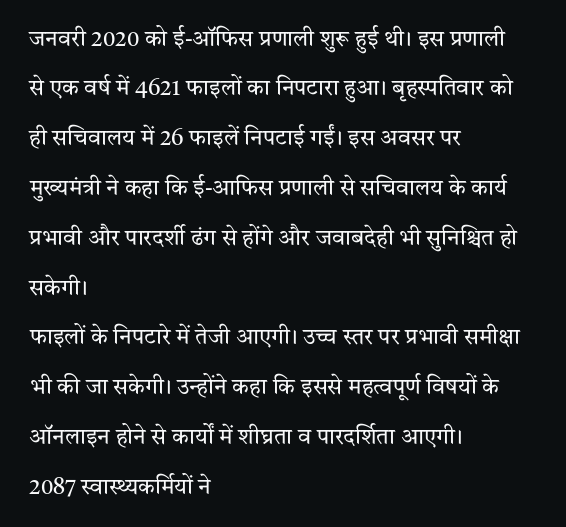जनवरी 2020 को ई-ऑफिस प्रणाली शुरू हुई थी। इस प्रणाली से एक वर्ष में 4621 फाइलों का निपटारा हुआ। बृहस्पतिवार को ही सचिवालय में 26 फाइलें निपटाई गईं। इस अवसर पर मुख्यमंत्री ने कहा कि ई-आफिस प्रणाली से सचिवालय के कार्य प्रभावी और पारदर्शी ढंग से होंगे और जवाबदेही भी सुनिश्चित हो सकेगी।
फाइलों के निपटारे में तेजी आएगी। उच्च स्तर पर प्रभावी समीक्षा भी की जा सकेगी। उन्होंने कहा कि इससे महत्वपूर्ण विषयों के ऑनलाइन होने से कार्यों में शीघ्रता व पारदर्शिता आएगी।
2087 स्वास्थ्यकर्मियों ने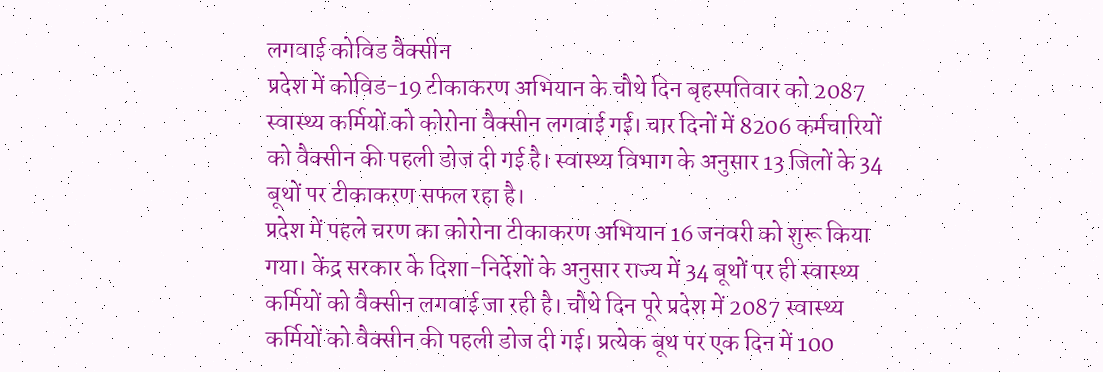लगवाई कोविड वैक्सीन
प्रदेश में कोविड-19 टीकाकरण अभियान के चौथे दिन बृहस्पतिवार को 2087 स्वास्थ्य कर्मियों को कोरोना वैक्सीन लगवाई गई। चार दिनों में 8206 कर्मचारियों को वैक्सीन की पहली डोज दी गई है। स्वास्थ्य विभाग के अनुसार 13 जिलों के 34 बूथों पर टीकाकरण सफल रहा है।
प्रदेश में पहले चरण का कोरोना टीकाकरण अभियान 16 जनवरी को शुरू किया गया। केंद्र सरकार के दिशा-निर्देशों के अनुसार राज्य में 34 बूथों पर ही स्वास्थ्य कर्मियों को वैक्सीन लगवाई जा रही है। चौथे दिन पूरे प्रदेश में 2087 स्वास्थ्य कर्मियों को वैक्सीन की पहली डोज दी गई। प्रत्येक बूथ पर एक दिन में 100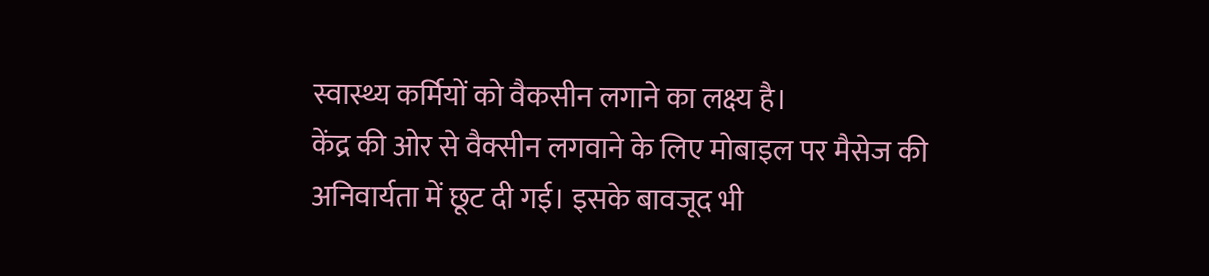स्वास्थ्य कर्मियों को वैकसीन लगाने का लक्ष्य है।
केंद्र की ओर से वैक्सीन लगवाने के लिए मोबाइल पर मैसेज की अनिवार्यता में छूट दी गई। इसके बावजूद भी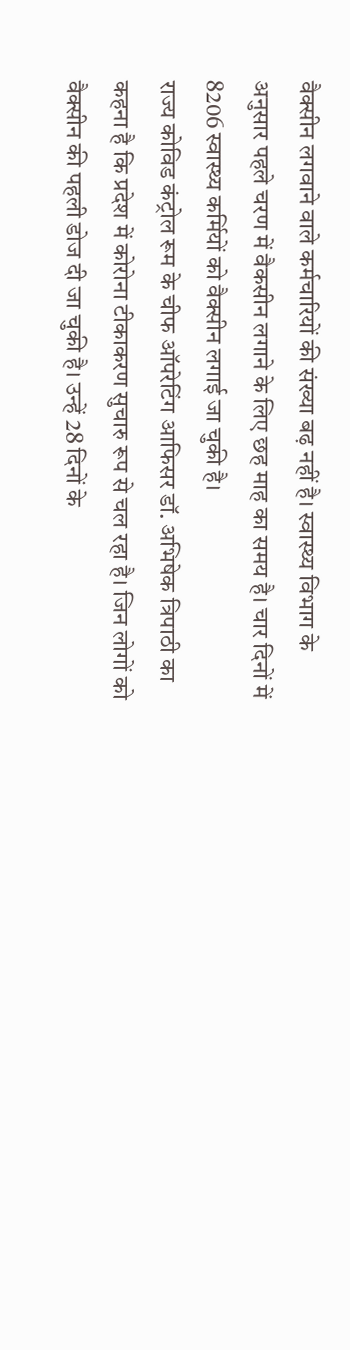वैक्सीन लगवाने वाले कर्मचारियों की संख्या बढ़ नहीं है। स्वास्थ्य विभाग के अनुसार पहले चरण में वैकसीन लगाने के लिए छह माह का समय है। चार दिनों में 8206 स्वास्थ्य कर्मियों को वैक्सीन लगाई जा चुकी है।
राज्य कोविड कंट्रोल रूम के चीफ ऑपरेटिंग आफिसर डॉ. अभिषेक त्रिपाठी का कहना है कि प्रदेश में कोरोना टीकाकरण सुचारु रूप से चल रहा है। जिन लोगों को वैक्सीन की पहली डोज दी जा चुकी है। उन्हें 28 दिनों के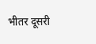भीतर दूसरी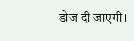डोज दी जाएगी।